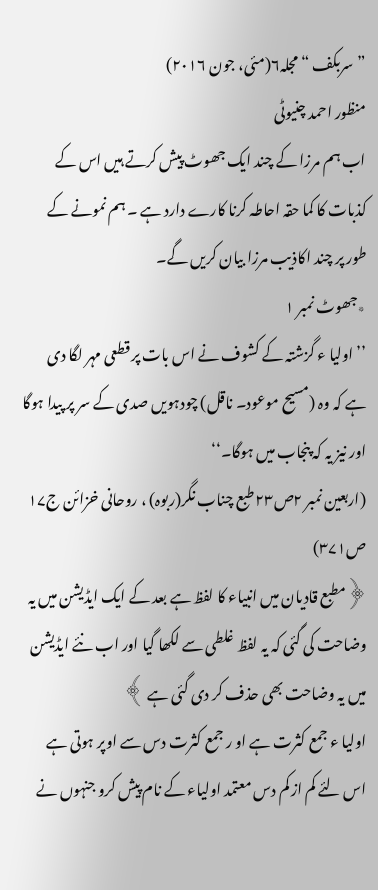”سربکف “مجلہ۶(مئی، جون ۲۰۱۶)
منظور احمد چنیوٹی
اب ہم مرزا کے چند ایک جھوٹ پیش کرتے ہیں اس کے کذبات کا کما حقہ احاطہ کرنا کارے دارد ہے ۔ ہم نمونے کے طور پر چند اکاذیب مرزا بیان کریں گے۔
٭جھوٹ نمبر ۱
’’ اولیا ء گزشتہ کے کشوف نے اس بات پر قطعی مہر لگا دی ہے کہ وہ (مسیح موعود۔ ناقل) چودہویں صدی کے سر پر پیدا ہوگا اور نیز یہ کہ پنجاب میں ہوگا۔‘‘
(اربعین نمبر ۲ص۲۳ طبع چناب نگر(ربوہ) ، روحانی خزائن ج۱۷ ص۳۷۱)
﴿مطبع قادیان میں انبیاء کا لفظ ہے بعد کے ایک ایڈیشن میں یہ وضاحت کی گئی کہ یہ لفظ غلطی سے لکھا گیا اور اب نئے ایڈیشن میں یہ وضاحت بھی حذف کر دی گئی ہے ﴾
اولیا ء جمع کثرت ہے او ر جمع کثرت دس سے اوپر ہوتی ہے اس لئے کم از کم دس معتمد اولیاء کے نام پیش کرو جنہوں نے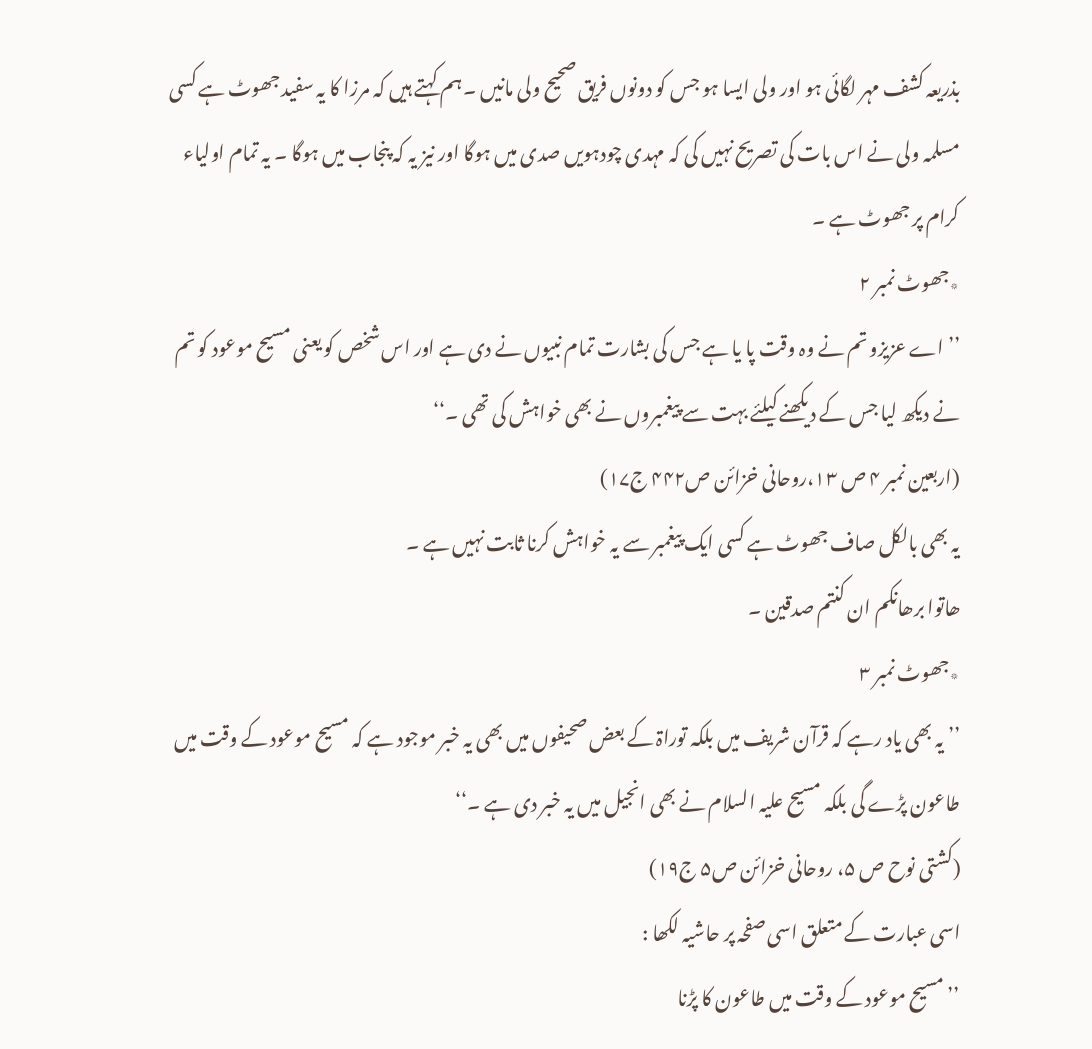بذریعہ کشف مہر لگائی ہو اور ولی ایسا ہو جس کو دونوں فریق صحیح ولی مانیں ۔ ہم کہتے ہیں کہ مرزا کا یہ سفید جھوٹ ہے کسی مسلمہ ولی نے اس بات کی تصریح نہیں کی کہ مہدی چودہویں صدی میں ہوگا اور نیز یہ کہ پنجاب میں ہوگا ۔ یہ تمام اولیاء کرام پر جھوٹ ہے ۔
٭جھوٹ نمبر ۲
’’ اے عزیزو تم نے وہ وقت پا یا ہے جس کی بشارت تمام نبیوں نے دی ہے اور اس شخص کو یعنی مسیح موعود کو تم نے دیکھ لیا جس کے دیکھنے کیلئے بہت سے پیغمبروں نے بھی خواہش کی تھی ۔‘‘
(اربعین نمبر ۴ ص ۱۳،روحانی خزائن ص۴۴۲ ج۱۷)
یہ بھی بالکل صاف جھوٹ ہے کسی ایک پیغمبر سے یہ خواہش کرنا ثابت نہیں ہے ۔
ھاتوا برھانکم ان کنتم صدقین ۔
٭جھوٹ نمبر ۳
’’ یہ بھی یاد رہے کہ قرآن شریف میں بلکہ توراۃ کے بعض صحیفوں میں بھی یہ خبر موجود ہے کہ مسیح موعود کے وقت میں طاعون پڑے گی بلکہ مسیح علیہ السلام نے بھی انجیل میں یہ خبر دی ہے ۔‘‘
(کشتی نوح ص ۵، روحانی خزائن ص۵ ج۱۹)
اسی عبارت کے متعلق اسی صفحہ پر حاشیہ لکھا :
’’ مسیح موعود کے وقت میں طاعون کا پڑنا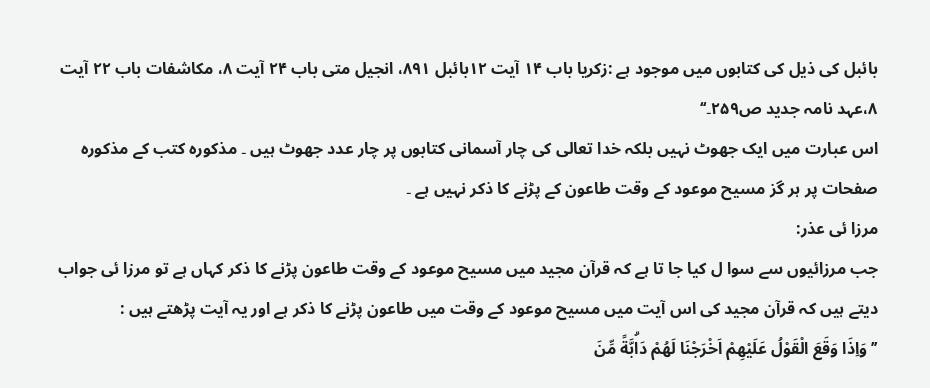بائبل کی ذیل کی کتابوں میں موجود ہے :زکریا باب ۱۴ آیت ۱۲بائبل ۸۹۱، انجیل متی باب ۲۴ آیت ۸، مکاشفات باب ۲۲ آیت ۸،عہد نامہ جدید ص۲۵۹۔‘‘
اس عبارت میں ایک جھوٹ نہیں بلکہ خدا تعالی کی چار آسمانی کتابوں پر چار عدد جھوٹ ہیں ۔ مذکورہ کتب کے مذکورہ صفحات پر ہر گز مسیح موعود کے وقت طاعون کے پڑنے کا ذکر نہیں ہے ۔
مرزا ئی عذر:
جب مرزائیوں سے سوا ل کیا جا تا ہے کہ قرآن مجید میں مسیح موعود کے وقت طاعون پڑنے کا ذکر کہاں ہے تو مرزا ئی جواب دیتے ہیں کہ قرآن مجید کی اس آیت میں مسیح موعود کے وقت میں طاعون پڑنے کا ذکر ہے اور یہ آیت پڑھتے ہیں :
’’ وَاِذَا وَقَعَ الْقَوْلُ عَلَيْهِمْ اَخْرَجْنَا لَهُمْ دَاۗبَّةً مِّنَ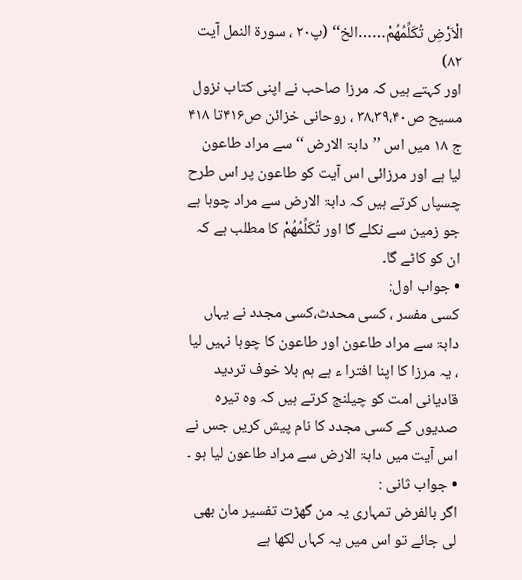الْاَرْضِ تُكَلِّمُهُمْ……الخ‘‘ (پ۲۰ ، سورۃ النمل آیت ۸۲)
اور کہتے ہیں کہ مرزا صاحب نے اپنی کتاب نزول مسیح ص۳۸،۳۹،۴۰ ، روحانی خزائن ص۴۱۶تا ۴۱۸ ج ۱۸ میں اس ’’دابۃ الارض ‘‘ سے مراد طاعون لیا ہے اور مرزائی اس آیت کو طاعون پر اس طرح چسپاں کرتے ہیں کہ دابۃ الارض سے مراد چوہا ہے جو زمین سے نکلے گا اور تُكَلِّمُهُمْ کا مطلب ہے کہ ان کو کاٹے گا۔
• جواب اول:
کسی مفسر ، کسی محدث،کسی مجدد نے یہاں دابۃ سے مراد طاعون اور طاعون کا چوہا نہیں لیا ، یہ مرزا کا اپنا افترا ء ہے ہم بلا خوف تردید قادیانی امت کو چیلنج کرتے ہیں کہ وہ تیرہ صدیوں کے کسی مجدد کا نام پیش کریں جس نے اس آیت میں دابۃ الارض سے مراد طاعون لیا ہو ۔
• جواب ثانی :
اگر بالفرض تمہاری یہ من گھڑت تفسیر مان بھی لی جائے تو اس میں یہ کہاں لکھا ہے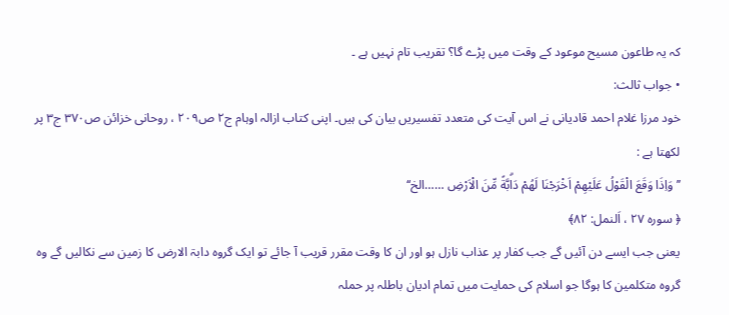کہ یہ طاعون مسیح موعود کے وقت میں پڑے گا؟ تقریب تام نہیں ہے ۔
• جواب ثالث:
خود مرزا غلام احمد قادیانی نے اس آیت کی متعدد تفسیریں بیان کی ہیں۔ اپنی کتاب ازالہ اوہام ج۲ ص۲۰۹ ، روحانی خزائن ص۳۷۰ ج۳ پر لکھتا ہے :
’’ وَاِذَا وَقَعَ الْقَوْلُ عَلَيْهِمْ اَخْرَجْنَا لَهُمْ دَاۗبَّةً مِّنَ الْاَرْضِ ……الخ‘‘
﴿ سورہ ۲۷ ، اَلنمل: ۸۲﴾
یعنی جب ایسے دن آئیں گے جب کفار پر عذاب نازل ہو اور ان کا وقت مقرر قریب آ جائے تو ایک گروہ دابۃ الارض کا زمین سے نکالیں گے وہ گروہ متکلمین کا ہوگا جو اسلام کی حمایت میں تمام ادیان باطلہ پر حملہ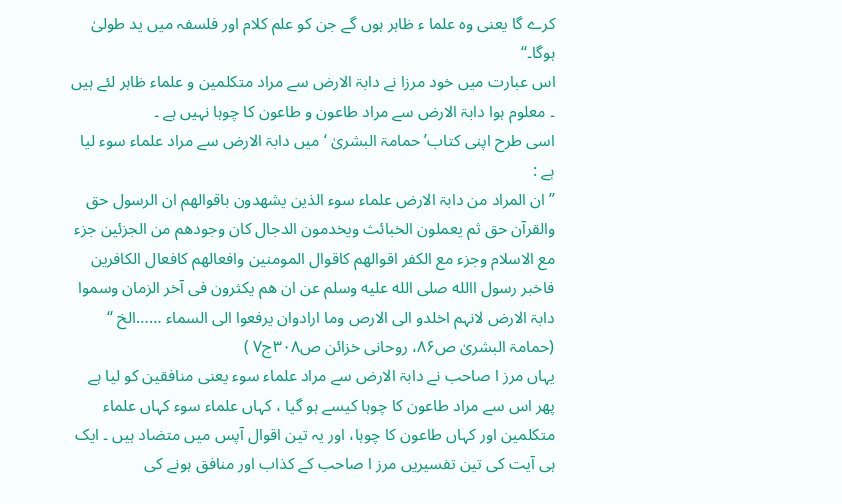کرے گا یعنی وہ علما ء ظاہر ہوں گے جن کو علم کلام اور فلسفہ میں ید طولیٰ ہوگا۔‘‘
اس عبارت میں خود مرزا نے دابۃ الارض سے مراد متکلمین و علماء ظاہر لئے ہیں ۔ معلوم ہوا دابۃ الارض سے مراد طاعون و طاعون کا چوہا نہیں ہے ۔
اسی طرح اپنی کتاب’ حمامۃ البشریٰ ‘ میں دابۃ الارض سے مراد علماء سوء لیا ہے :
’’ ان المراد من دابۃ الارض علماء سوء الذین یشھدون باقوالھم ان الرسول حق والقرآن حق ثم یعملون الخبائث ویخدمون الدجال کان وجودھم من الجزئین جزء مع الاسلام وجزء مع الکفر اقوالھم کاقوال المومنین وافعالھم کافعال الکافرین فاخبر رسول االله صلى الله عليه وسلم عن ان ھم یکثرون فی آخر الزمان وسموا دابۃ الارض لانہم اخلدو الی الارص وما ارادوان یرفعوا الی السماء ……الخ ‘‘
(حمامۃ البشریٰ ص۸۶، روحانی خزائن ص۳۰۸ج۷ )
یہاں مرز ا صاحب نے دابۃ الارض سے مراد علماء سوء یعنی منافقین کو لیا ہے پھر اس سے مراد طاعون کا چوہا کیسے ہو گیا ، کہاں علماء سوء کہاں علماء متکلمین اور کہاں طاعون کا چوہا، اور یہ تین اقوال آپس میں متضاد ہیں ۔ ایک ہی آیت کی تین تفسیریں مرز ا صاحب کے کذاب اور منافق ہونے کی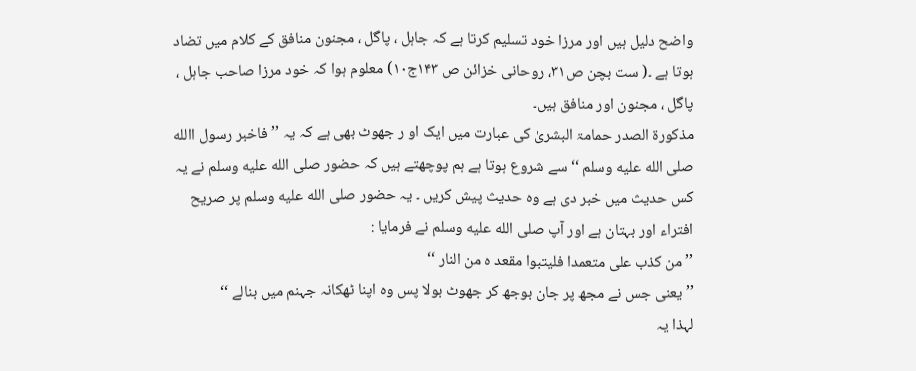واضح دلیل ہیں اور مرزا خود تسلیم کرتا ہے کہ جاہل ، پاگل ، مجنون منافق کے کلام میں تضاد ہوتا ہے ۔( ست بچن ص۳۱، روحانی خزائن ص ۱۴۳ج۱۰) معلوم ہوا کہ خود مرزا صاحب جاہل ، پاگل ، مجنون اور منافق ہیں۔
مذکورۃ الصدر حمامۃ البشریٰ کی عبارت میں ایک او ر جھوٹ بھی ہے کہ یہ ’’فاخبر رسول االله صلى الله عليه وسلم ‘‘ سے شروع ہوتا ہے ہم پوچھتے ہیں کہ حضور صلى الله عليه وسلم نے یہ کس حدیث میں خبر دی ہے وہ حدیث پیش کریں ۔ یہ حضور صلى الله عليه وسلم پر صریح افتراء اور بہتان ہے اور آپ صلى الله عليه وسلم نے فرمایا :
’’ من کذب علی متعمدا فلیتبوا مقعد ہ من النار ‘‘
’’ یعنی جس نے مجھ پر جان بوجھ کر جھوٹ بولا پس وہ اپنا ٹھکانہ جہنم میں بنالے ‘‘
لہذا یہ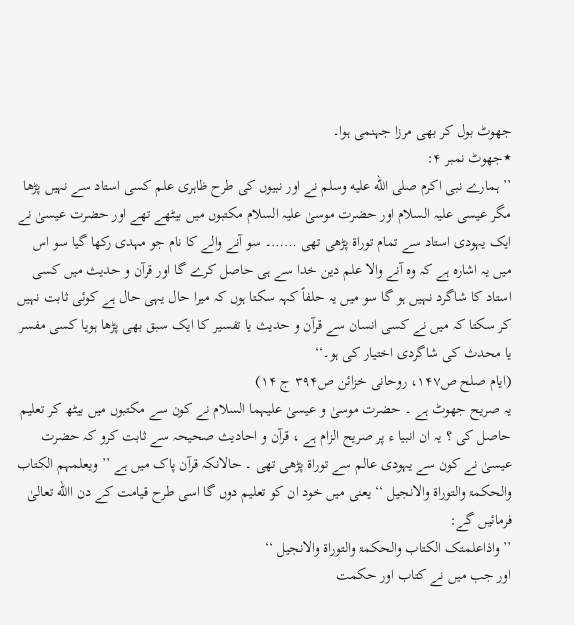جھوٹ بول کر بھی مرزا جہنمی ہوا۔
٭جھوٹ نمبر ۴:
’’ ہمارے نبی اکرم صلى الله عليه وسلم نے اور نبیوں کی طرح ظاہری علم کسی استاد سے نہیں پڑھا مگر عیسی علیہ السلام اور حضرت موسیٰ علیہ السلام مکتبوں میں بیٹھے تھے اور حضرت عیسیٰ نے ایک یہودی استاد سے تمام توراۃ پڑھی تھی ……۔ سو آنے والے کا نام جو مہدی رکھا گیا سو اس میں یہ اشارہ ہے کہ وہ آنے والا علم دین خدا سے ہی حاصل کرے گا اور قرآن و حدیث میں کسی استاد کا شاگرد نہیں ہو گا سو میں یہ حلفاً کہہ سکتا ہوں کہ میرا حال یہی حال ہے کوئی ثابت نہیں کر سکتا کہ میں نے کسی انسان سے قرآن و حدیث یا تفسیر کا ایک سبق بھی پڑھا ہویا کسی مفسر یا محدث کی شاگردی اختیار کی ہو۔‘‘
(ایام صلح ص۱۴۷، روحانی خزائن ص۳۹۴ ج ۱۴)
یہ صریح جھوٹ ہے ۔ حضرت موسیٰ و عیسیٰ علیہما السلام نے کون سے مکتبوں میں بیٹھ کر تعلیم حاصل کی ؟ یہ ان انبیا ء پر صریح الزام ہے ، قرآن و احادیث صحیحہ سے ثابت کرو کہ حضرت عیسیٰ نے کون سے یہودی عالم سے توراۃ پڑھی تھی ۔ حالانکہ قرآن پاک میں ہے ’’ ویعلمہم الکتاب والحکمۃ والتوراۃ والانجیل ‘‘ یعنی میں خود ان کو تعلیم دوں گا اسی طرح قیامت کے دن االله تعالیٰ فرمائیں گے:
’’ واذاعلمتک الکتاب والحکمۃ والتوراۃ والانجیل ‘‘
اور جب میں نے کتاب اور حکمت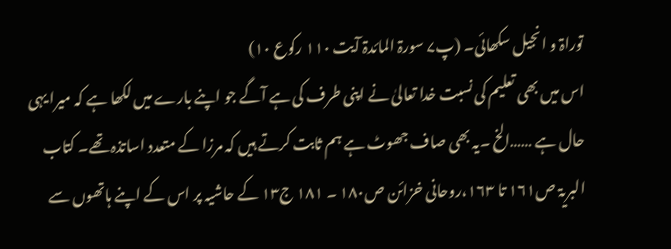توراۃ و انجیل سکھائی۔ (پ۷ سورۃ المائدۃ آیت ۱۱۰ رکوع ۱۰)
اس میں بھی تعلیم کی نسبت خدا تعالیٰ نے اپنی طرف کی ہے آگے جو اپنے بارے میں لکھا ہے کہ میرا یہی حال ہے ……الخ ۔یہ بھی صاف جھوٹ ہے ہم ثابت کرتے ہیں کہ مرزا کے متعدد اساتذہ تھے۔ کتاب البریۃ ص۱۶۱ تا ۱۶۳،روحانی خزائن ص۱۸۰ ۔ ۱۸۱ ج۱۳ کے حاشیہ پر اس کے اپنے ہاتھوں سے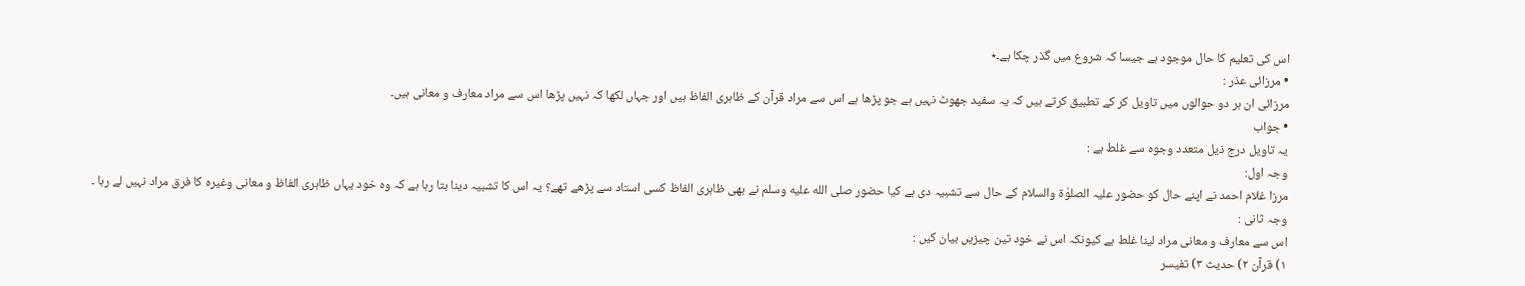اس کی تعلیم کا حال موجود ہے جیسا کہ شروع میں گذر چکا ہے۔٭
• مرزائی عذر :
مرزائی ان ہر دو حوالوں میں تاویل کر کے تطبیق کرتے ہیں کہ یہ سفید جھوٹ نہیں ہے جو پڑھا ہے اس سے مراد قرآن کے ظاہری الفاظ ہیں اور جہاں لکھا کہ نہیں پڑھا اس سے مراد معارف و معانی ہیں۔
• جواب
یہ تاویل درج ذیل متعدد وجوہ سے غلط ہے :
وجہ اول:
مرزا غلام احمد نے اپنے حال کو حضور علیہ الصلوٰۃ والسلام کے حال سے تشبیہ دی ہے کیا حضور صلى الله عليه وسلم نے بھی ظاہری الفاظ کسی استاد سے پڑھے تھے؟ یہ اس کا تشبیہ دینا بتا رہا ہے کہ وہ خود یہاں ظاہری الفاظ و معانی وغیرہ کا فرق مراد نہیں لے رہا ۔
وجہ ثانی :
اس سے معارف و معانی مراد لینا غلط ہے کیونکہ اس نے خود تین چیزیں بیان کیں :
۱) قرآن ۲) حدیث ۳) تفیسر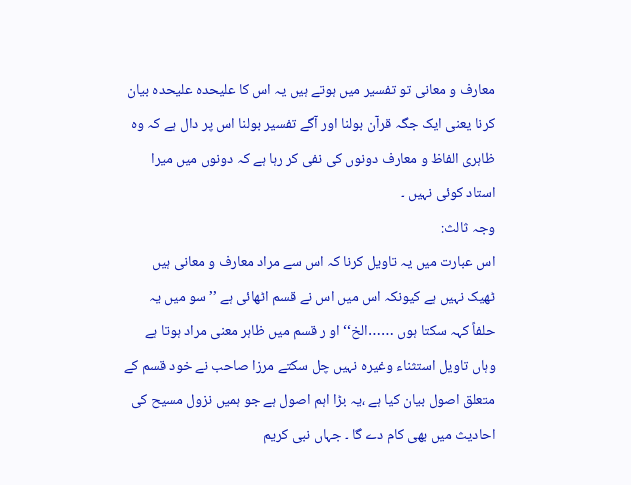معارف و معانی تو تفسیر میں ہوتے ہیں یہ اس کا علیحدہ علیحدہ بیان کرنا یعنی ایک جگہ قرآن بولنا اور آگے تفسیر بولنا اس پر دال ہے کہ وہ ظاہری الفاظ و معارف دونوں کی نفی کر رہا ہے کہ دونوں میں میرا استاد کوئی نہیں ۔
وجہ ثالث:
اس عبارت میں یہ تاویل کرنا کہ اس سے مراد معارف و معانی ہیں ٹھیک نہیں ہے کیونکہ اس میں اس نے قسم اٹھائی ہے ’’ سو میں یہ حلفاً کہہ سکتا ہوں ……الخ‘‘ او ر قسم میں ظاہر معنی مراد ہوتا ہے وہاں تاویل استثناء وغیرہ نہیں چل سکتے مرزا صاحب نے خود قسم کے متعلق اصول بیان کیا ہے ،یہ بڑا اہم اصول ہے جو ہمیں نزول مسیح کی احادیث میں بھی کام دے گا ۔ جہاں نبی کریم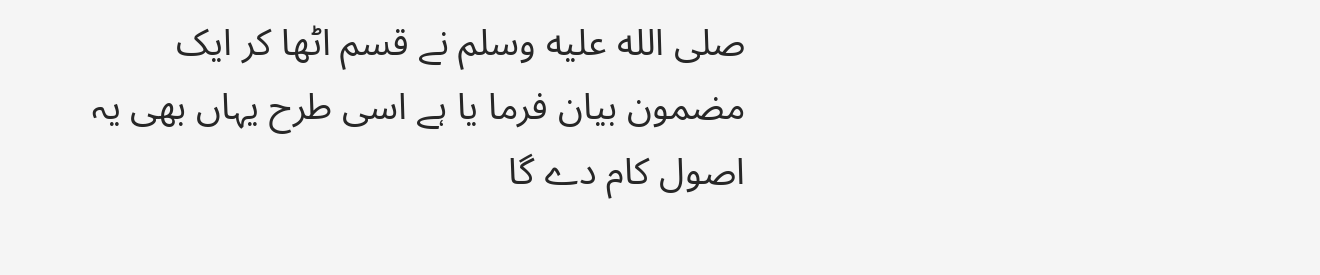صلى الله عليه وسلم نے قسم اٹھا کر ایک مضمون بیان فرما یا ہے اسی طرح یہاں بھی یہ اصول کام دے گا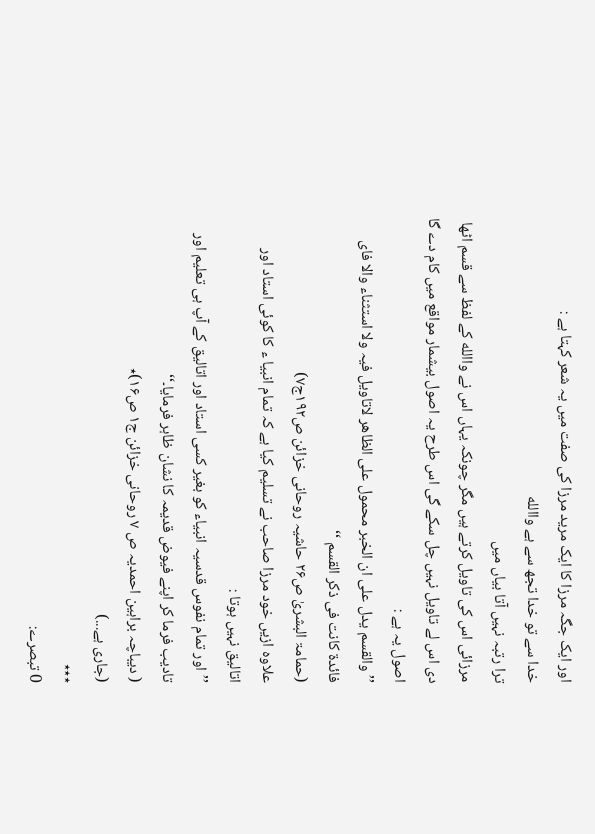اور ایک جگہ مرزا کا ایک مرید مرزا کی صفت میں یہ شعر کہتا ہے :
خدا سے تو خدا تجھ سے ہے واالله
ترا رتبہ نہیں آتا بیاں میں
مرزائی اس کی تاویل کرتے ہیں مگر چونکہ یہاں اس نے واالله کے لفظ سے قسم اٹھا دی اس لے تاویل نہیں چل سکے گی اس طرح یہ اصول بیشمار مواقع میں کام دے گا اصول یہ ہے :
’’ والقسم یدل علی ان الخبر محمول علی الظاھر لاتاویل فیہ ولا استثناء والا فای فائدۃ کانت فی ذکر القسم ‘‘
(حمامۃ البشریٰ ص۲۶ حاشیہ روحانی خزائن ص۱۹۲ج۷)
علاوہ ازیں خود مرزا صاحب نے تسلیم کیا ہے کہ تمام انبیا ء کا کوئی استاد اور اتالیق نہیں ہوتا :
’’اور تمام نفوس قدسیہ انبیاء کو بغیر کسی استاد اور اتالیق کے آپ ہی تعلیم اور تادیب فرما کر اپنے فیوض قدیمہ کا نشان ظاہر فرمایا۔‘‘
( دیباچہ براہین احمدیہ ص ۷ روحانی خزائن ج۱ ص۱۶)٭
(جاری ہے...)
٭٭٭
0 تبصرے: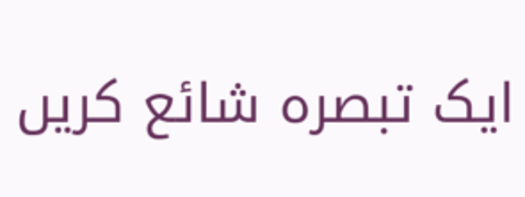ایک تبصرہ شائع کریں